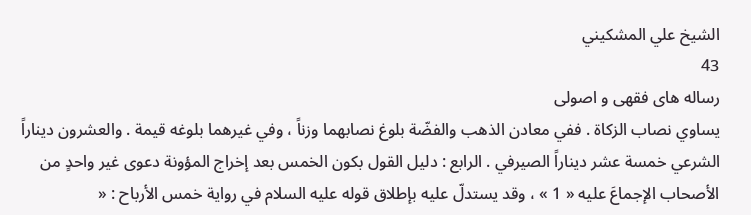الشيخ علي المشكيني
43
رساله هاى فقهى و اصولى
يساوي نصاب الزكاة . ففي معادن الذهب والفضّة بلوغ نصابهما وزناً ، وفي غيرهما بلوغه قيمة . والعشرون ديناراً الشرعي خمسة عشر ديناراً الصيرفي . الرابع : دليل القول بكون الخمس بعد إخراج المؤونة دعوى غير واحدٍ من الأصحاب الإجماعَ عليه « 1 » ، وقد يستدلّ عليه بإطلاق قوله عليه السلام في رواية خمس الأرباح : «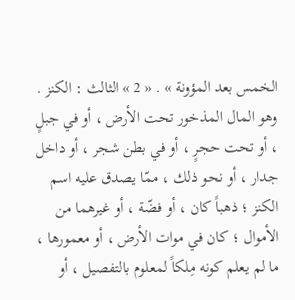الخمس بعد المؤونة » . « 2 » الثالث : الكنز . وهو المال المذخور تحت الأرض ، أو في جبلٍ ، أو تحت حجرٍ ، أو في بطن شجر ، أو داخل جدار ، أو نحو ذلك ، ممّا يصدق عليه اسم الكنز ؛ ذهباً كان ، أو فضّة ، أو غيرهما من الأموال ؛ كان في موات الأرض ، أو معمورها ، ما لم يعلم كونه مِلكاً لمعلوم بالتفصيل ، أو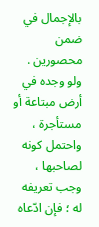بالإجمال في ضمن محصورين . ولو وجده في أرض مبتاعة أو مستأجرة ، واحتمل كونه لصاحبها ، وجب تعريفه له ؛ فإن ادّعاه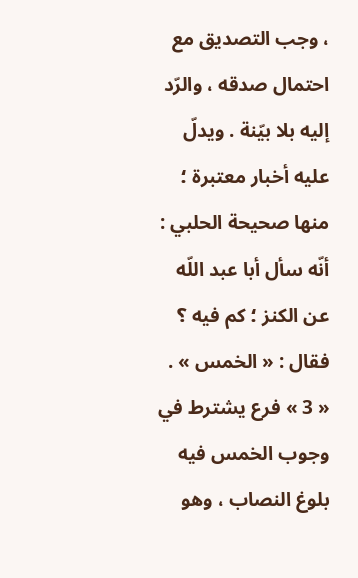، وجب التصديق مع احتمال صدقه ، والرّد إليه بلا بيّنة . ويدلّ عليه أخبار معتبرة ؛ منها صحيحة الحلبي : أنّه سأل أبا عبد اللّه عن الكنز ؛ كم فيه ؟ فقال : « الخمس » . « 3 » فرع يشترط في وجوب الخمس فيه بلوغ النصاب ، وهو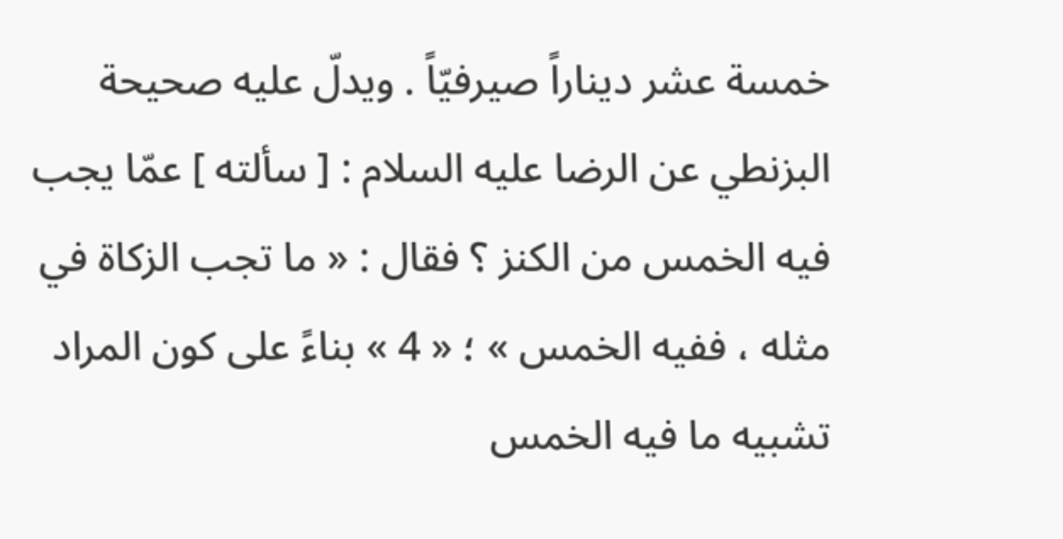خمسة عشر ديناراً صيرفيّاً . ويدلّ عليه صحيحة البزنطي عن الرضا عليه السلام : [ سألته ] عمّا يجب فيه الخمس من الكنز ؟ فقال : « ما تجب الزكاة في مثله ، ففيه الخمس » ؛ « 4 » بناءً على كون المراد تشبيه ما فيه الخمس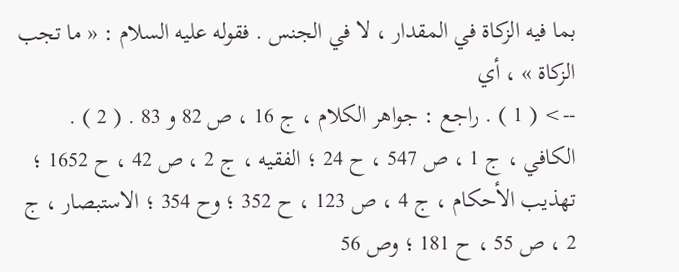بما فيه الزكاة في المقدار ، لا في الجنس . فقوله عليه السلام : « ما تجب الزكاة » ، أي
--> ( 1 ) . راجع : جواهر الكلام ، ج 16 ، ص 82 و 83 . ( 2 ) . الكافي ، ج 1 ، ص 547 ، ح 24 ؛ الفقيه ، ج 2 ، ص 42 ، ح 1652 ؛ تهذيب الأحكام ، ج 4 ، ص 123 ، ح 352 ؛ وح 354 ؛ الاستبصار ، ج 2 ، ص 55 ، ح 181 ؛ وص 56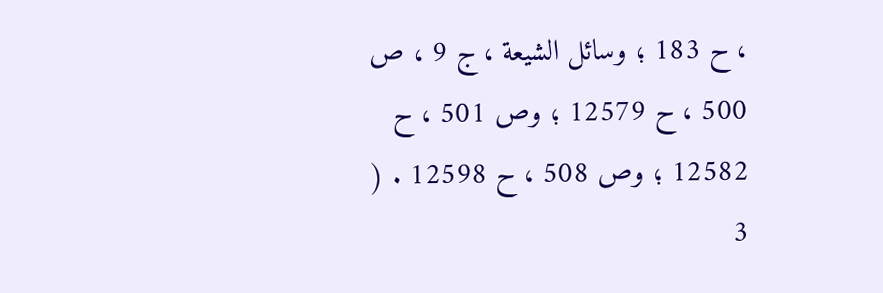، ح 183 ؛ وسائل الشيعة ، ج 9 ، ص 500 ، ح 12579 ؛ وص 501 ، ح 12582 ؛ وص 508 ، ح 12598 . ( 3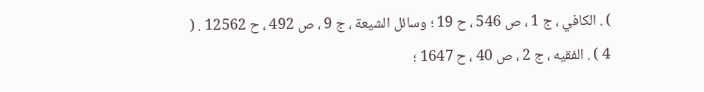) . الكافي ، ج 1 ، ص 546 ، ح 19 ؛ وسائل الشيعة ، ج 9 ، ص 492 ، ح 12562 . ( 4 ) . الفقيه ، ج 2 ، ص 40 ، ح 1647 ؛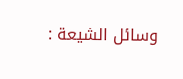وسائل الشيعة :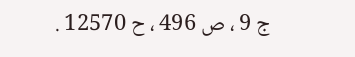ج 9 ، ص 496 ، ح 12570 .